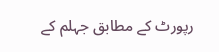رپورٹ کے مطابق جہلم کے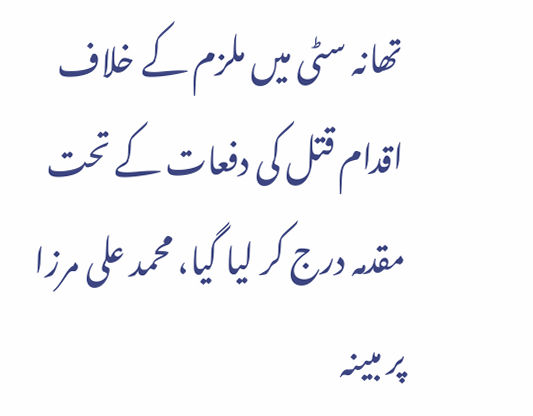تھانہ سٹی میں ملزم کے خلاف اقدام قتل کی دفعات کے تحت مقدمہ درج کر لیا گیا، محمد علی مرزا پر مبینہ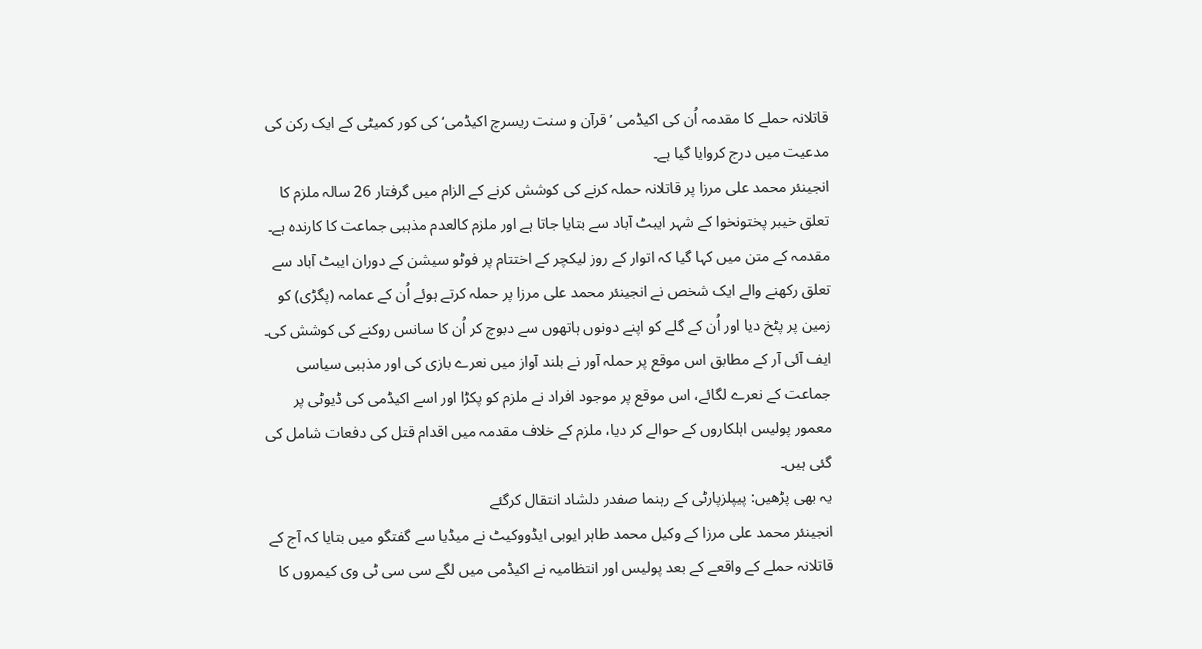قاتلانہ حملے کا مقدمہ اُن کی اکیڈمی ’قرآن و سنت ریسرچ اکیڈمی‘ کی کور کمیٹی کے ایک رکن کی مدعیت میں درج کروایا گیا ہے۔
انجینئر محمد علی مرزا پر قاتلانہ حملہ کرنے کی کوشش کرنے کے الزام میں گرفتار 26 سالہ ملزم کا تعلق خیبر پختونخوا کے شہر ایبٹ آباد سے بتایا جاتا ہے اور ملزم کالعدم مذہبی جماعت کا کارندہ ہے۔
مقدمہ کے متن میں کہا گیا کہ اتوار کے روز لیکچر کے اختتام پر فوٹو سیشن کے دوران ایبٹ آباد سے تعلق رکھنے والے ایک شخص نے انجینئر محمد علی مرزا پر حملہ کرتے ہوئے اُن کے عمامہ (پگڑی) کو زمین پر پٹخ دیا اور اُن کے گلے کو اپنے دونوں ہاتھوں سے دبوچ کر اُن کا سانس روکنے کی کوشش کی۔
ایف آئی آر کے مطابق اس موقع پر حملہ آور نے بلند آواز میں نعرے بازی کی اور مذہبی سیاسی جماعت کے نعرے لگائے، اس موقع پر موجود افراد نے ملزم کو پکڑا اور اسے اکیڈمی کی ڈیوٹی پر معمور پولیس اہلکاروں کے حوالے کر دیا، ملزم کے خلاف مقدمہ میں اقدام قتل کی دفعات شامل کی گئی ہیں۔
یہ بھی پڑھیں: پیپلزپارٹی کے رہنما صفدر دلشاد انتقال کرگئے
انجینئر محمد علی مرزا کے وکیل محمد طاہر ایوبی ایڈووکیٹ نے میڈیا سے گفتگو میں بتایا کہ آج کے قاتلانہ حملے کے واقعے کے بعد پولیس اور انتظامیہ نے اکیڈمی میں لگے سی سی ٹی وی کیمروں کا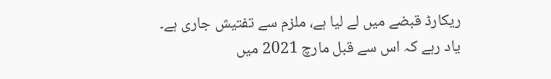ریکارڈ قبضے میں لے لیا ہے، ملزم سے تفتیش جاری ہے۔
یاد رہے کہ اس سے قبل مارچ 2021 میں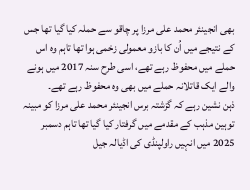بھی انجینئر محمد علی مرزا پر چاقو سے حملہ کیا گیا تھا جس کے نتیجے میں اُن کا بازو معمولی زخمی ہوا تھا تاہم وہ اس حملے میں محفوظ رہے تھے، اسی طرح سنہ 2017 میں ہونے والے ایک قاتلانہ حملے میں بھی وہ محفوظ رہے تھے۔
ذہن نشین رہے کہ گزشتہ برس انجینئر محمد علی مرزا کو مبینہ توہین مذہب کے مقدمے میں گرفتار کیا گیا تھا تاہم دسمبر 2025 میں انہیں راولپنڈی کی اڈیالہ جیل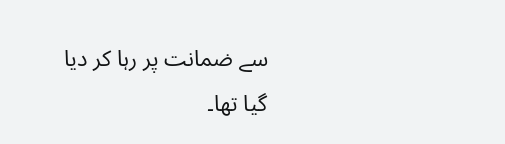سے ضمانت پر رہا کر دیا گیا تھا۔